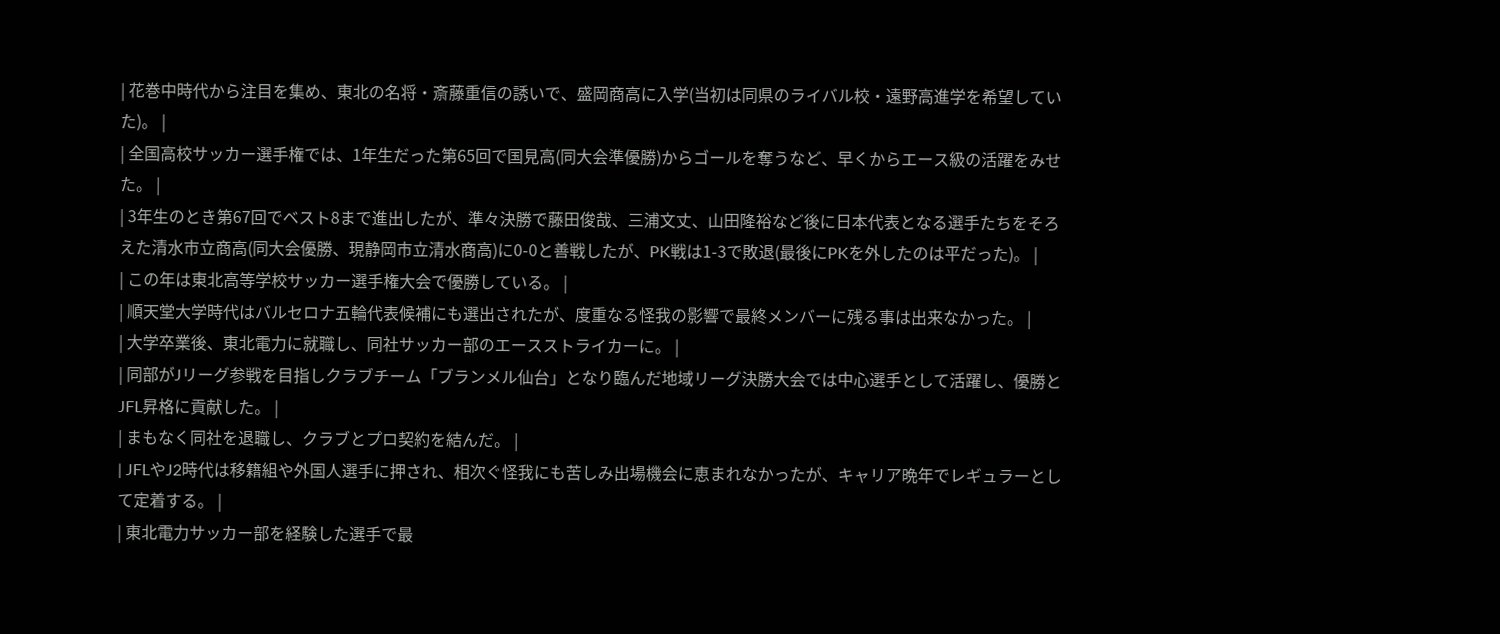| 花巻中時代から注目を集め、東北の名将・斎藤重信の誘いで、盛岡商高に入学(当初は同県のライバル校・遠野高進学を希望していた)。 |
| 全国高校サッカー選手権では、1年生だった第65回で国見高(同大会準優勝)からゴールを奪うなど、早くからエース級の活躍をみせた。 |
| 3年生のとき第67回でベスト8まで進出したが、準々決勝で藤田俊哉、三浦文丈、山田隆裕など後に日本代表となる選手たちをそろえた清水市立商高(同大会優勝、現静岡市立清水商高)に0-0と善戦したが、PK戦は1-3で敗退(最後にPKを外したのは平だった)。 |
| この年は東北高等学校サッカー選手権大会で優勝している。 |
| 順天堂大学時代はバルセロナ五輪代表候補にも選出されたが、度重なる怪我の影響で最終メンバーに残る事は出来なかった。 |
| 大学卒業後、東北電力に就職し、同社サッカー部のエースストライカーに。 |
| 同部がJリーグ参戦を目指しクラブチーム「ブランメル仙台」となり臨んだ地域リーグ決勝大会では中心選手として活躍し、優勝とJFL昇格に貢献した。 |
| まもなく同社を退職し、クラブとプロ契約を結んだ。 |
| JFLやJ2時代は移籍組や外国人選手に押され、相次ぐ怪我にも苦しみ出場機会に恵まれなかったが、キャリア晩年でレギュラーとして定着する。 |
| 東北電力サッカー部を経験した選手で最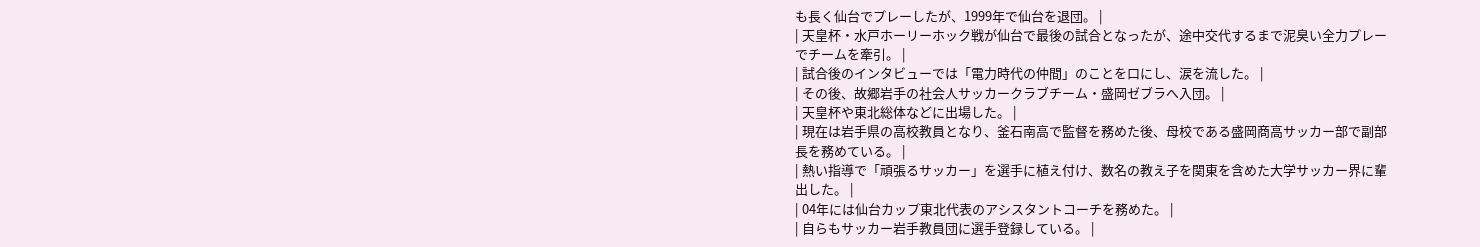も長く仙台でプレーしたが、1999年で仙台を退団。 |
| 天皇杯・水戸ホーリーホック戦が仙台で最後の試合となったが、途中交代するまで泥臭い全力プレーでチームを牽引。 |
| 試合後のインタビューでは「電力時代の仲間」のことを口にし、涙を流した。 |
| その後、故郷岩手の社会人サッカークラブチーム・盛岡ゼブラへ入団。 |
| 天皇杯や東北総体などに出場した。 |
| 現在は岩手県の高校教員となり、釜石南高で監督を務めた後、母校である盛岡商高サッカー部で副部長を務めている。 |
| 熱い指導で「頑張るサッカー」を選手に植え付け、数名の教え子を関東を含めた大学サッカー界に輩出した。 |
| 04年には仙台カップ東北代表のアシスタントコーチを務めた。 |
| 自らもサッカー岩手教員団に選手登録している。 |